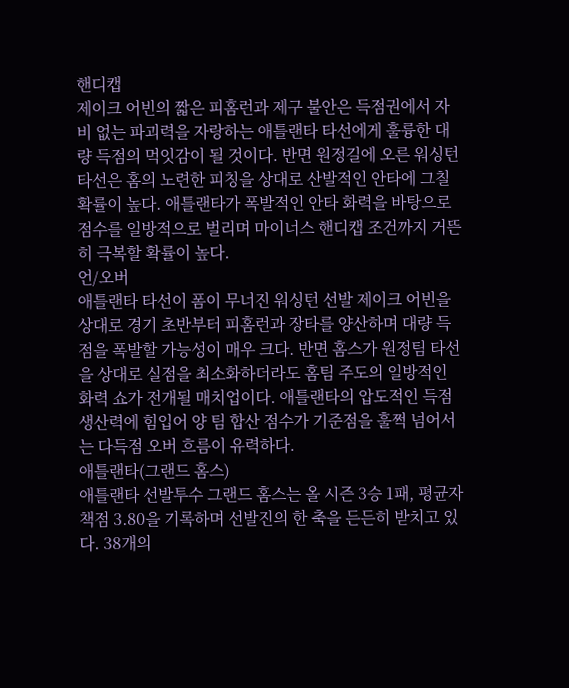핸디캡
제이크 어빈의 짧은 피홈런과 제구 불안은 득점권에서 자비 없는 파괴력을 자랑하는 애틀랜타 타선에게 훌륭한 대량 득점의 먹잇감이 될 것이다. 반면 원정길에 오른 워싱턴 타선은 홈의 노련한 피칭을 상대로 산발적인 안타에 그칠 확률이 높다. 애틀랜타가 폭발적인 안타 화력을 바탕으로 점수를 일방적으로 벌리며 마이너스 핸디캡 조건까지 거뜬히 극복할 확률이 높다.
언/오버
애틀랜타 타선이 폼이 무너진 워싱턴 선발 제이크 어빈을 상대로 경기 초반부터 피홈런과 장타를 양산하며 대량 득점을 폭발할 가능성이 매우 크다. 반면 홈스가 원정팀 타선을 상대로 실점을 최소화하더라도 홈팀 주도의 일방적인 화력 쇼가 전개될 매치업이다. 애틀랜타의 압도적인 득점 생산력에 힘입어 양 팀 합산 점수가 기준점을 훌쩍 넘어서는 다득점 오버 흐름이 유력하다.
애틀랜타(그랜드 홈스)
애틀랜타 선발투수 그랜드 홈스는 올 시즌 3승 1패, 평균자책점 3.80을 기록하며 선발진의 한 축을 든든히 받치고 있다. 38개의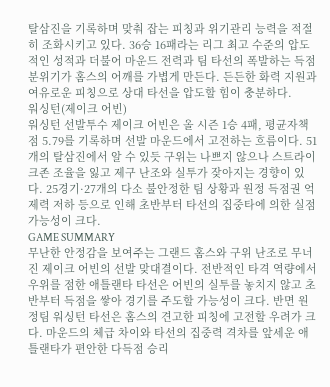탈삼진을 기록하며 맞춰 잡는 피칭과 위기관리 능력을 적절히 조화시키고 있다. 36승 16패라는 리그 최고 수준의 압도적인 성적과 더불어 마운드 전력과 팀 타선의 폭발하는 득점 분위기가 홈스의 어깨를 가볍게 만든다. 든든한 화력 지원과 여유로운 피칭으로 상대 타선을 압도할 힘이 충분하다.
워싱턴(제이크 어빈)
워싱턴 선발투수 제이크 어빈은 올 시즌 1승 4패, 평균자책점 5.79를 기록하며 선발 마운드에서 고전하는 흐름이다. 51개의 탈삼진에서 알 수 있듯 구위는 나쁘지 않으나 스트라이크존 조율을 잃고 제구 난조와 실투가 잦아지는 경향이 있다. 25경기·27개의 다소 불안정한 팀 상황과 원정 득점권 억제력 저하 등으로 인해 초반부터 타선의 집중타에 의한 실점 가능성이 크다.
GAME SUMMARY
무난한 안정감을 보여주는 그랜드 홈스와 구위 난조로 무너진 제이크 어빈의 선발 맞대결이다. 전반적인 타격 역량에서 우위를 점한 애틀랜타 타선은 어빈의 실투를 놓치지 않고 초반부터 득점을 쌓아 경기를 주도할 가능성이 크다. 반면 원정팀 워싱턴 타선은 홈스의 견고한 피칭에 고전할 우려가 크다. 마운드의 체급 차이와 타선의 집중력 격차를 앞세운 애틀랜타가 편안한 다득점 승리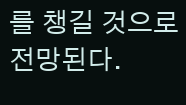를 챙길 것으로 전망된다.